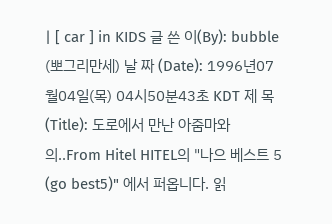| [ car ] in KIDS 글 쓴 이(By): bubble (뽀그리만세) 날 짜 (Date): 1996년07월04일(목) 04시50분43초 KDT 제 목(Title): 도로에서 만난 아줌마와의..From Hitel HITEL의 "나으 베스트 5 (go best5)" 에서 퍼옵니다. 읽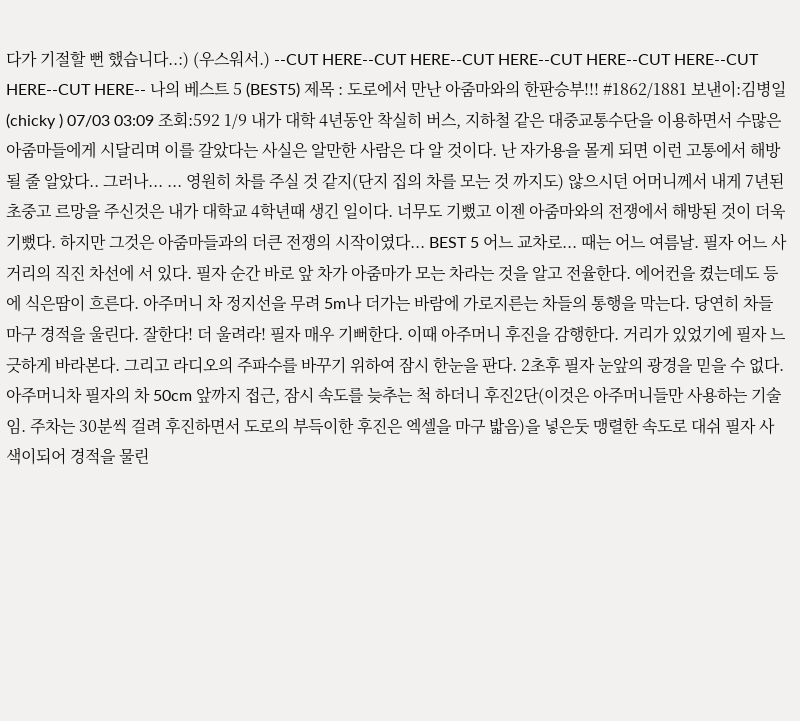다가 기절할 뻔 했습니다..:) (우스워서.) --CUT HERE--CUT HERE--CUT HERE--CUT HERE--CUT HERE--CUT HERE--CUT HERE-- 나의 베스트 5 (BEST5) 제목 : 도로에서 만난 아줌마와의 한판승부!!! #1862/1881 보낸이:김병일 (chicky ) 07/03 03:09 조회:592 1/9 내가 대학 4년동안 착실히 버스, 지하철 같은 대중교통수단을 이용하면서 수많은 아줌마들에게 시달리며 이를 갈았다는 사실은 알만한 사람은 다 알 것이다. 난 자가용을 몰게 되면 이런 고통에서 해방될 줄 알았다.. 그러나... ... 영원히 차를 주실 것 같지(단지 집의 차를 모는 것 까지도) 않으시던 어머니께서 내게 7년된 초중고 르망을 주신것은 내가 대학교 4학년때 생긴 일이다. 너무도 기뻤고 이젠 아줌마와의 전쟁에서 해방된 것이 더욱 기뻤다. 하지만 그것은 아줌마들과의 더큰 전쟁의 시작이였다... BEST 5 어느 교차로... 때는 어느 여름날. 필자 어느 사거리의 직진 차선에 서 있다. 필자 순간 바로 앞 차가 아줌마가 모는 차라는 것을 알고 전율한다. 에어컨을 켰는데도 등에 식은땀이 흐른다. 아주머니 차 정지선을 무려 5m나 더가는 바람에 가로지른는 차들의 통행을 막는다. 당연히 차들 마구 경적을 울린다. 잘한다! 더 울려라! 필자 매우 기뻐한다. 이때 아주머니 후진을 감행한다. 거리가 있었기에 필자 느긋하게 바라본다. 그리고 라디오의 주파수를 바꾸기 위하여 잠시 한눈을 판다. 2초후 필자 눈앞의 광경을 믿을 수 없다. 아주머니차 필자의 차 50cm 앞까지 접근, 잠시 속도를 늦추는 척 하더니 후진2단(이것은 아주머니들만 사용하는 기술임. 주차는 30분씩 걸려 후진하면서 도로의 부득이한 후진은 엑셀을 마구 밟음)을 넣은둣 맹렬한 속도로 대쉬 필자 사색이되어 경적을 물린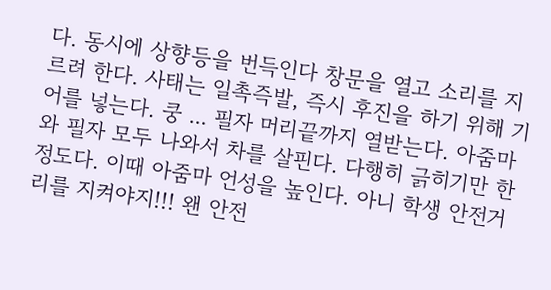다. 동시에 상향등을 번득인다 창문을 열고 소리를 지르려 한다. 사태는 일촉즉발, 즉시 후진을 하기 위해 기어를 넣는다. 쿵 ... 필자 머리끝까지 열받는다. 아줌마와 필자 모두 나와서 차를 살핀다. 다행히 긁히기만 한 정도다. 이때 아줌마 언성을 높인다. 아니 학생 안전거리를 지켜야지!!! 왠 안전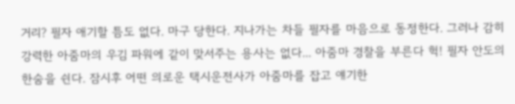거리? 필자 애기할 틈도 없다. 마구 당한다. 지나가는 차들 필자를 마음으로 동정한다. 그러나 감히 강력한 아줌마의 우김 파워에 같이 맞서주는 용사는 없다... 아줌마 경찰을 부른다 헉! 필자 안도의 한숨을 쉰다. 잠시후 어떤 의로운 택시운전사가 아줌마를 잡고 얘기한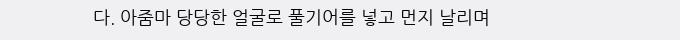다. 아줌마 당당한 얼굴로 풀기어를 넣고 먼지 날리며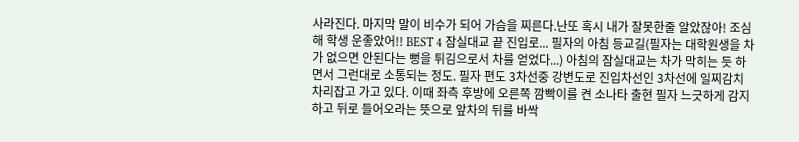사라진다. 마지막 말이 비수가 되어 가슴을 찌른다.난또 혹시 내가 잘못한줄 알았잖아! 조심해 학생 운좋았어!! BEST 4 잠실대교 끝 진입로... 필자의 아침 등교길(필자는 대학원생을 차가 없으면 안된다는 뻥을 튀김으로서 차를 얻었다...) 아침의 잠실대교는 차가 막히는 듯 하면서 그런대로 소통되는 정도. 필자 편도 3차선중 강변도로 진입차선인 3차선에 일찌감치 차리잡고 가고 있다. 이때 좌측 후방에 오른쪽 깜빡이를 켠 소나타 출현 필자 느긋하게 감지하고 뒤로 들어오라는 뜻으로 앞차의 뒤를 바싹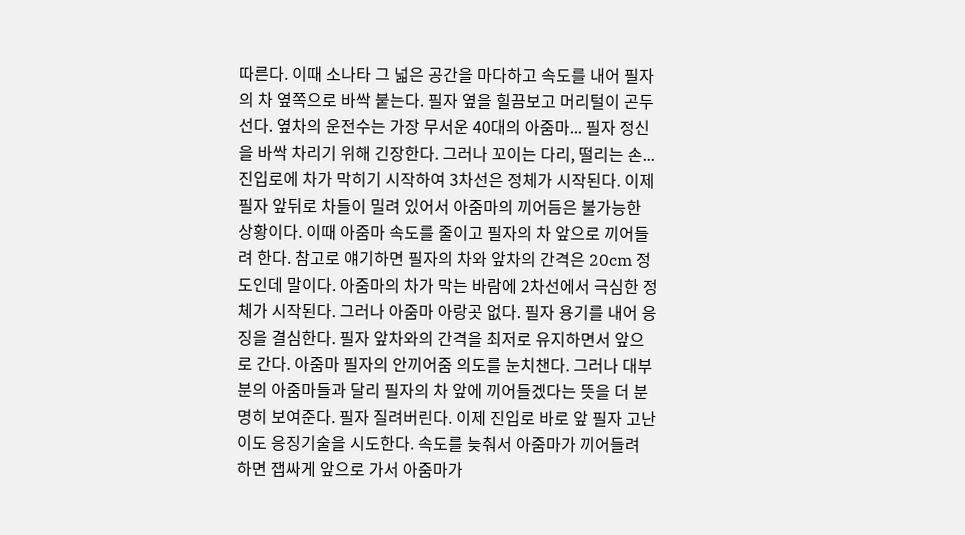따른다. 이때 소나타 그 넓은 공간을 마다하고 속도를 내어 필자의 차 옆쪽으로 바싹 붙는다. 필자 옆을 힐끔보고 머리털이 곤두선다. 옆차의 운전수는 가장 무서운 40대의 아줌마... 필자 정신을 바싹 차리기 위해 긴장한다. 그러나 꼬이는 다리, 떨리는 손... 진입로에 차가 막히기 시작하여 3차선은 정체가 시작된다. 이제 필자 앞뒤로 차들이 밀려 있어서 아줌마의 끼어듬은 불가능한 상황이다. 이때 아줌마 속도를 줄이고 필자의 차 앞으로 끼어들려 한다. 참고로 얘기하면 필자의 차와 앞차의 간격은 20cm 정도인데 말이다. 아줌마의 차가 막는 바람에 2차선에서 극심한 정체가 시작된다. 그러나 아줌마 아랑곳 없다. 필자 용기를 내어 응징을 결심한다. 필자 앞차와의 간격을 최저로 유지하면서 앞으로 간다. 아줌마 필자의 안끼어줌 의도를 눈치챈다. 그러나 대부분의 아줌마들과 달리 필자의 차 앞에 끼어들겠다는 뜻을 더 분명히 보여준다. 필자 질려버린다. 이제 진입로 바로 앞 필자 고난이도 응징기술을 시도한다. 속도를 늦춰서 아줌마가 끼어들려 하면 잽싸게 앞으로 가서 아줌마가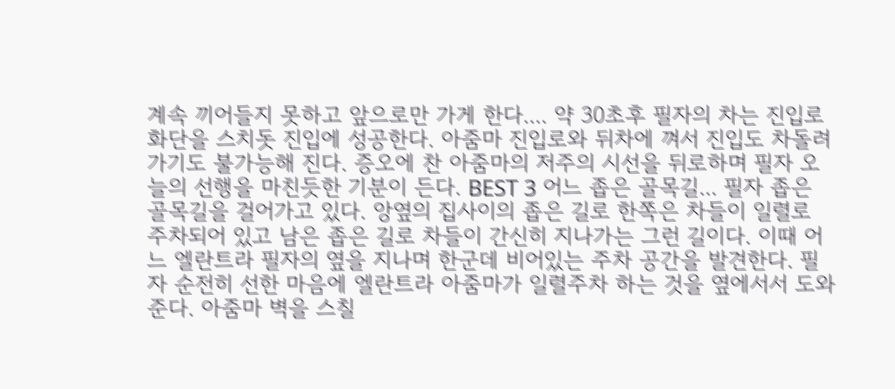계속 끼어들지 못하고 앞으로만 가게 한다.... 약 30초후 필자의 차는 진입로 화단을 스치돗 진입에 성공한다. 아줌마 진입로와 뒤차에 껴서 진입도 차돌려 가기도 불가능해 진다. 증오에 찬 아줌마의 저주의 시선을 뒤로하며 필자 오늘의 선행을 마친듯한 기분이 든다. BEST 3 어느 좁은 골목길... 필자 좁은 골목길을 걸어가고 있다. 앙옆의 집사이의 좁은 길로 한쪽은 차들이 일렬로 주차되어 있고 남은 좁은 길로 차들이 간신히 지나가는 그런 길이다. 이때 어느 엘란트라 필자의 옆을 지나며 한군데 비어있는 주차 공간을 발견한다. 필자 순전히 선한 마음에 엘란트라 아줌마가 일렬주차 하는 것을 옆에서서 도와준다. 아줌마 벽을 스칠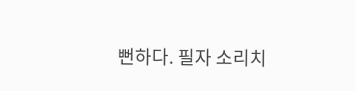뻔하다. 필자 소리치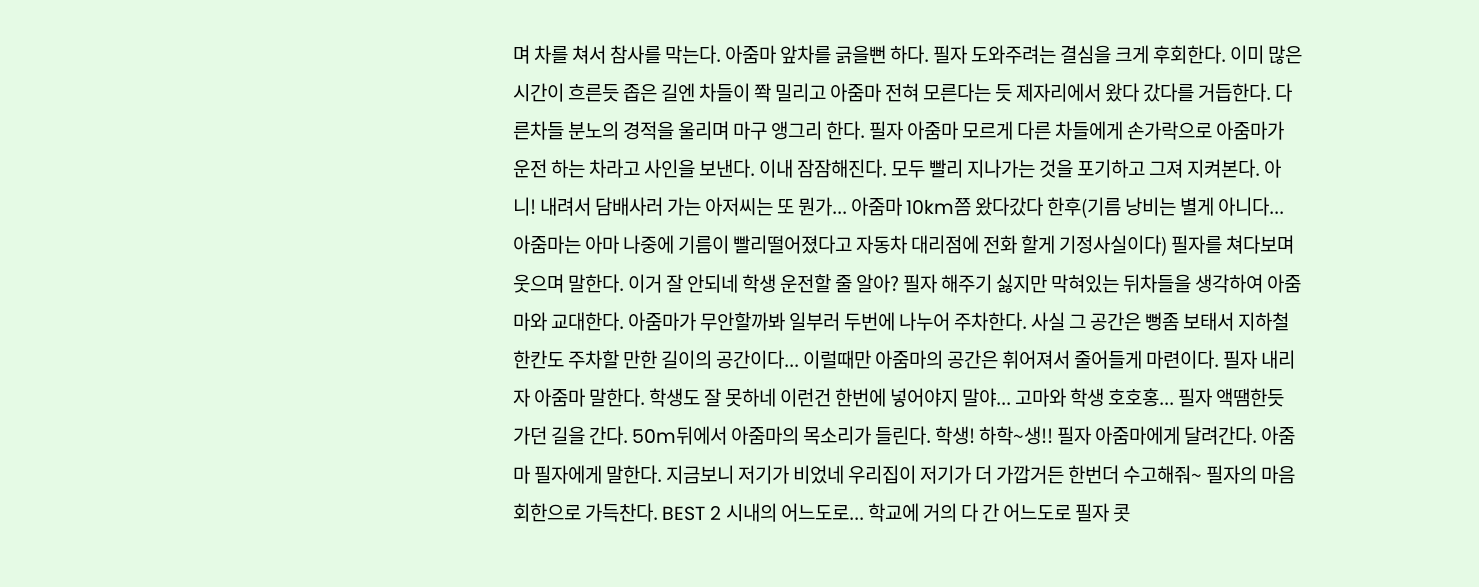며 차를 쳐서 참사를 막는다. 아줌마 앞차를 긁을뻔 하다. 필자 도와주려는 결심을 크게 후회한다. 이미 많은 시간이 흐른듯 좁은 길엔 차들이 쫙 밀리고 아줌마 전혀 모른다는 듯 제자리에서 왔다 갔다를 거듭한다. 다른차들 분노의 경적을 울리며 마구 앵그리 한다. 필자 아줌마 모르게 다른 차들에게 손가락으로 아줌마가 운전 하는 차라고 사인을 보낸다. 이내 잠잠해진다. 모두 빨리 지나가는 것을 포기하고 그져 지켜본다. 아니! 내려서 담배사러 가는 아저씨는 또 뭔가... 아줌마 10km쯤 왔다갔다 한후(기름 낭비는 별게 아니다... 아줌마는 아마 나중에 기름이 빨리떨어졌다고 자동차 대리점에 전화 할게 기정사실이다) 필자를 쳐다보며 웃으며 말한다. 이거 잘 안되네 학생 운전할 줄 알아? 필자 해주기 싫지만 막혀있는 뒤차들을 생각하여 아줌마와 교대한다. 아줌마가 무안할까봐 일부러 두번에 나누어 주차한다. 사실 그 공간은 뻥좀 보태서 지하철 한칸도 주차할 만한 길이의 공간이다... 이럴때만 아줌마의 공간은 휘어져서 줄어들게 마련이다. 필자 내리자 아줌마 말한다. 학생도 잘 못하네 이런건 한번에 넣어야지 말야... 고마와 학생 호호홍... 필자 액땜한듯 가던 길을 간다. 50m뒤에서 아줌마의 목소리가 들린다. 학생! 하학~생!! 필자 아줌마에게 달려간다. 아줌마 필자에게 말한다. 지금보니 저기가 비었네 우리집이 저기가 더 가깝거든 한번더 수고해줘~ 필자의 마음 회한으로 가득찬다. BEST 2 시내의 어느도로... 학교에 거의 다 간 어느도로 필자 콧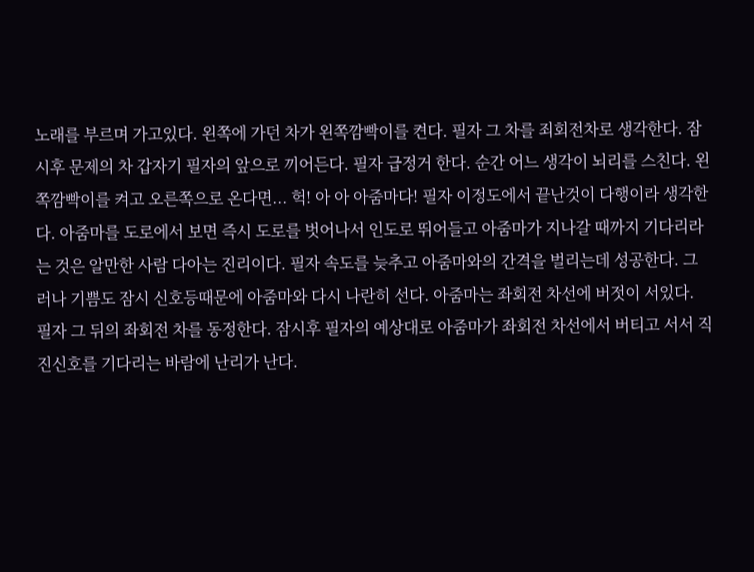노래를 부르며 가고있다. 왼쪽에 가던 차가 왼쪽깜빡이를 켠다. 필자 그 차를 죄회전차로 생각한다. 잠시후 문제의 차 갑자기 필자의 앞으로 끼어든다. 필자 급정거 한다. 순간 어느 생각이 뇌리를 스친다. 왼쪽깜빡이를 켜고 오른쪽으로 온다면... 헉! 아 아 아줌마다! 필자 이정도에서 끝난것이 다행이라 생각한다. 아줌마를 도로에서 보면 즉시 도로를 벗어나서 인도로 뛰어들고 아줌마가 지나갈 때까지 기다리라는 것은 알만한 사람 다아는 진리이다. 필자 속도를 늦추고 아줌마와의 간격을 벌리는데 성공한다. 그러나 기쁨도 잠시 신호등때문에 아줌마와 다시 나란히 선다. 아줌마는 좌회전 차선에 버젓이 서있다. 필자 그 뒤의 좌회전 차를 동정한다. 잠시후 필자의 예상대로 아줌마가 좌회전 차선에서 버티고 서서 직진신호를 기다리는 바람에 난리가 난다.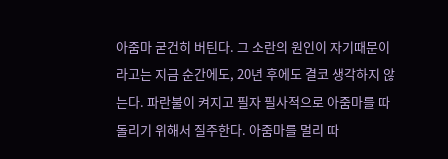아줌마 굳건히 버틴다. 그 소란의 원인이 자기때문이라고는 지금 순간에도, 20년 후에도 결코 생각하지 않는다. 파란불이 켜지고 필자 필사적으로 아줌마를 따돌리기 위해서 질주한다. 아줌마를 멀리 따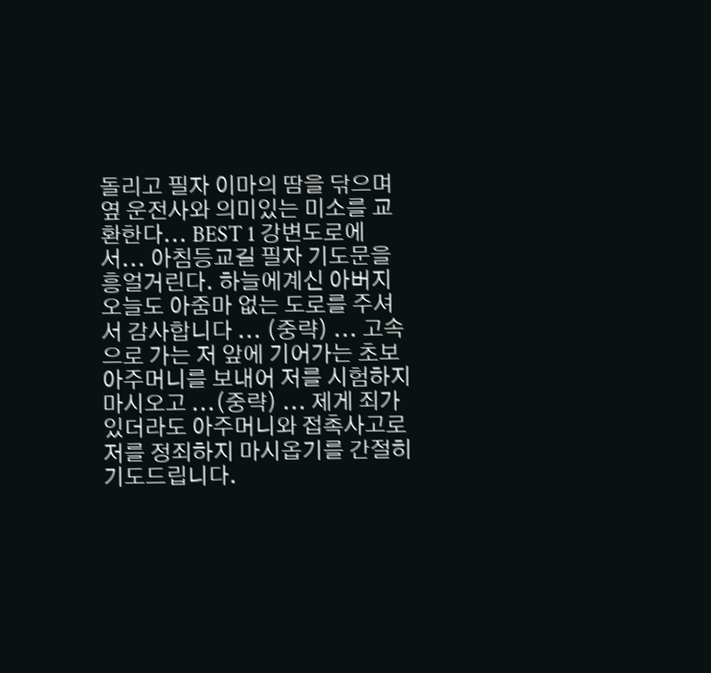돌리고 필자 이마의 땀을 닦으며 옆 운전사와 의미있는 미소를 교환한다... BEST 1 강변도로에서... 아침등교길 필자 기도문을 흥얼거린다. 하늘에계신 아버지 오늘도 아줌마 없는 도로를 주셔서 감사합니다 ... (중략) ... 고속으로 가는 저 앞에 기어가는 초보 아주머니를 보내어 저를 시험하지 마시오고 ...(중략) ... 제게 죄가 있더라도 아주머니와 접촉사고로 저를 정죄하지 마시옵기를 간절히 기도드립니다.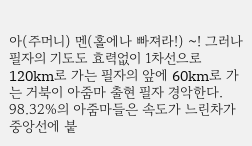아(주머니) 멘(홀에나 빠져라!) ~! 그러나 필자의 기도도 효력없이 1차선으로 120km로 가는 필자의 앞에 60km로 가는 거북이 아줌마 출현 필자 경악한다. 98.32%의 아줌마들은 속도가 느린차가 중앙선에 붙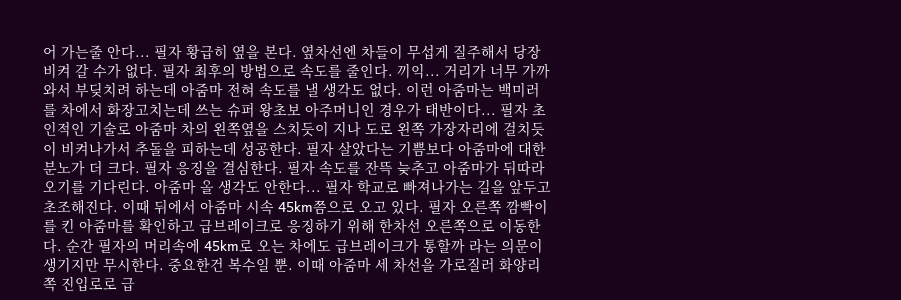어 가는줄 안다... 필자 황급히 옆을 본다. 옆차선엔 차들이 무섭게 질주해서 당장 비켜 갈 수가 없다. 필자 최후의 방법으로 속도를 줄인다. 끼익... 거리가 너무 가까와서 부딪치려 하는데 아줌마 전혀 속도를 낼 생각도 없다. 이런 아줌마는 백미러를 차에서 화장고치는데 쓰는 슈퍼 왕초보 아주머니인 경우가 태반이다... 필자 초인적인 기술로 아줌마 차의 왼쪽옆을 스치듯이 지나 도로 왼쪽 가장자리에 걸치듯이 비켜나가서 추돌을 피하는데 성공한다. 필자 살았다는 기쁨보다 아줌마에 대한 분노가 더 크다. 필자 응징을 결심한다. 필자 속도를 잔뜩 늦추고 아줌마가 뒤따라 오기를 기다린다. 아줌마 올 생각도 안한다... 필자 학교로 빠져나가는 길을 앞두고 초조해진다. 이때 뒤에서 아줌마 시속 45km쯤으로 오고 있다. 필자 오른쪽 깜빡이를 킨 아줌마를 확인하고 급브레이크로 응징하기 위해 한차선 오른쪽으로 이동한다. 순간 필자의 머리속에 45km로 오는 차에도 급브레이크가 통할까 라는 의문이 생기지만 무시한다. 중요한건 복수일 뿐. 이때 아줌마 세 차선을 가로질러 화양리쪽 진입로로 급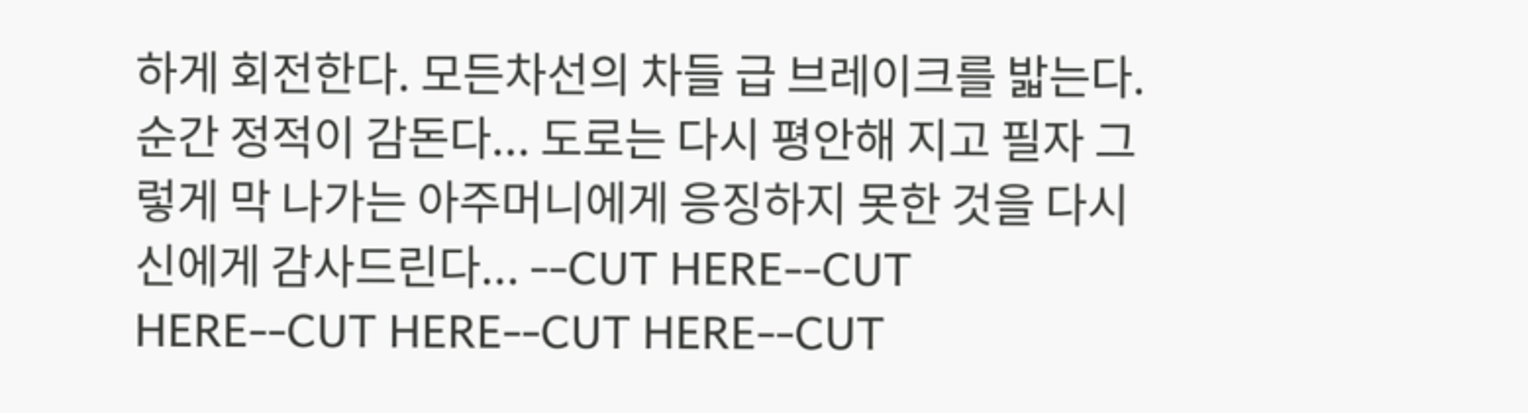하게 회전한다. 모든차선의 차들 급 브레이크를 밟는다. 순간 정적이 감돈다... 도로는 다시 평안해 지고 필자 그렇게 막 나가는 아주머니에게 응징하지 못한 것을 다시 신에게 감사드린다... --CUT HERE--CUT HERE--CUT HERE--CUT HERE--CUT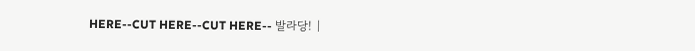HERE--CUT HERE--CUT HERE-- 발라당! |